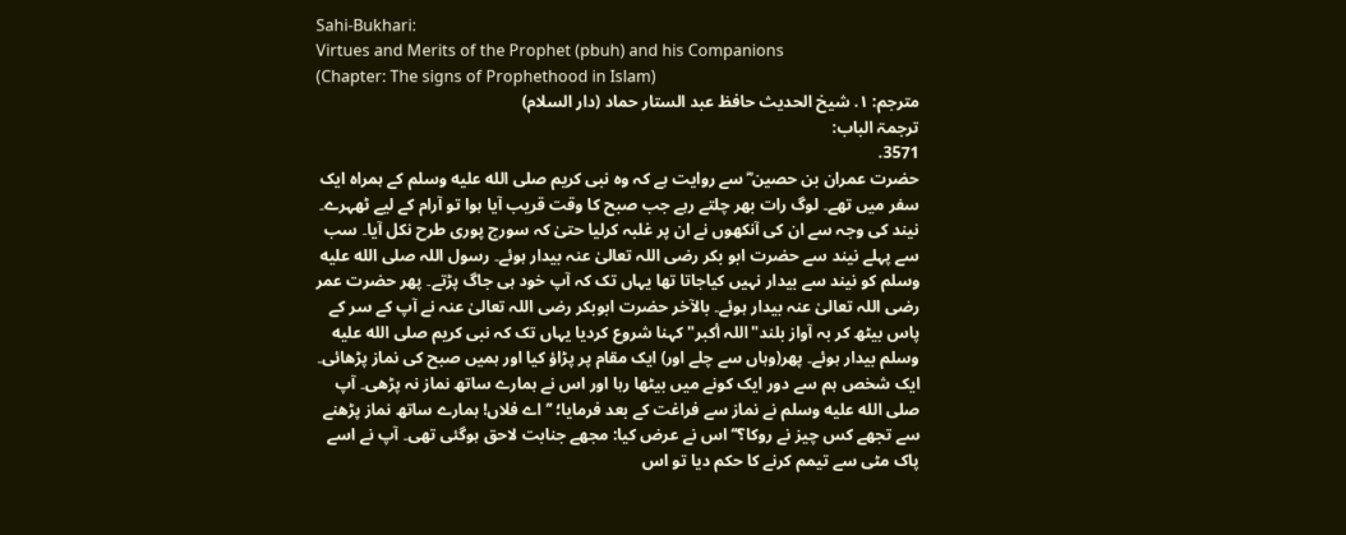Sahi-Bukhari:
Virtues and Merits of the Prophet (pbuh) and his Companions
(Chapter: The signs of Prophethood in Islam)
مترجم: ١. شیخ الحدیث حافظ عبد الستار حماد (دار السلام)
ترجمۃ الباب:
3571.
حضرت عمران بن حصین ؓ سے روایت ہے کہ وہ نبی کریم صلى الله عليه وسلم کے ہمراہ ایک سفر میں تھے۔ لوگ رات بھر چلتے رہے جب صبح کا وقت قریب آیا ہوا تو آرام کے لیے ٹھہرے۔ نیند کی وجہ سے ان کی آنکھوں نے ان پر غلبہ کرلیا حتیٰ کہ سورج پوری طرح نکل آیا۔ سب سے پہلے نیند سے حضرت ابو بکر رضی اللہ تعالیٰ عنہ بیدار ہوئے۔ رسول اللہ صلى الله عليه وسلم کو نیند سے بیدار نہیں کیاجاتا تھا یہاں تک کہ آپ خود ہی جاگ پڑتے۔ پھر حضرت عمر رضی اللہ تعالیٰ عنہ بیدار ہوئے۔ بالآخر حضرت ابوبکر رضی اللہ تعالیٰ عنہ نے آپ کے سر کے پاس بیٹھ کر بہ آواز بلند"اللہ أکبر" کہنا شروع کردیا یہاں تک کہ نبی کریم صلى الله عليه وسلم بیدار ہوئے۔ پھر(وہاں سے چلے اور) ایک مقام پر پڑاؤ کیا اور ہمیں صبح کی نماز پڑھائی۔ ایک شخص ہم سے دور ایک کونے میں بیٹھا رہا اور اس نے ہمارے ساتھ نماز نہ پڑھی۔ آپ صلى الله عليه وسلم نے نماز سے فراغت کے بعد فرمایا؛ ’’اے فلاں! ہمارے ساتھ نماز پڑھنے سے تجھے کس چیز نے روکا؟‘‘ اس نے عرض کیا: مجھے جنابت لاحق ہوگئی تھی۔ آپ نے اسے پاک مٹی سے تیمم کرنے کا حکم دیا تو اس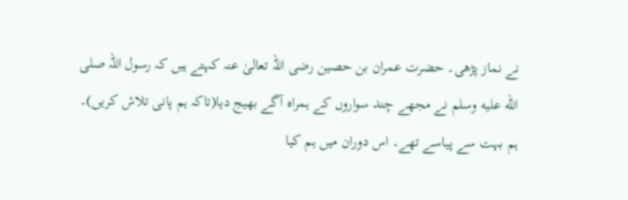نے نماز پڑھی۔ حضرت عمران بن حصین رضی اللہ تعالیٰ عنہ کہتے ہیں کہ رسول اللہ صلى الله عليه وسلم نے مجھے چند سواروں کے ہمراہ آگے بھیج دیا(تاکہ ہم پانی تلاش کریں)۔ ہم بہت سے پیاسے تھے۔ اس دوران میں ہم کیا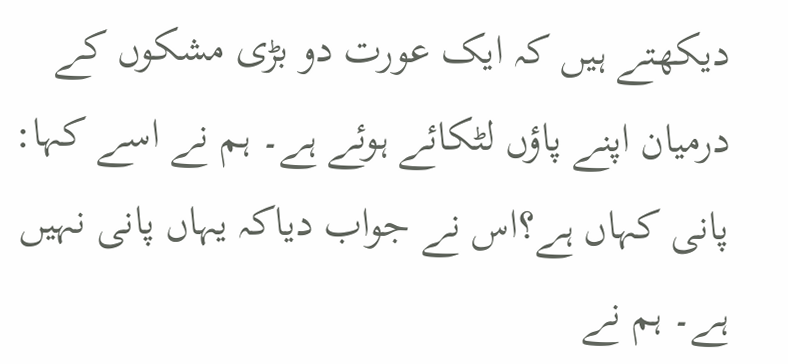دیکھتے ہیں کہ ایک عورت دو بڑی مشکوں کے درمیان اپنے پاؤں لٹکائے ہوئے ہے۔ ہم نے اسے کہا: پانی کہاں ہے؟اس نے جواب دیاکہ یہاں پانی نہیں ہے۔ ہم نے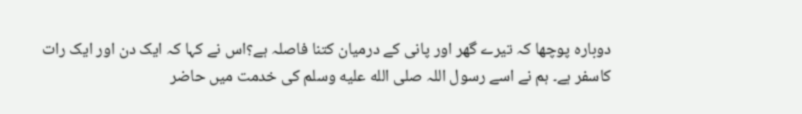دوبارہ پوچھا کہ تیرے گھر اور پانی کے درمیان کتنا فاصلہ ہے؟اس نے کہا کہ ایک دن اور ایک رات کاسفر ہے۔ ہم نے اسے رسول اللہ صلى الله عليه وسلم کی خدمت میں حاضر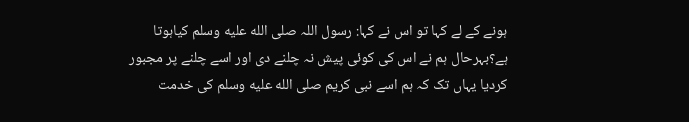ہونے کے لے کہا تو اس نے کہا: رسول اللہ صلى الله عليه وسلم کیاہوتا ہے؟بہرحال ہم نے اس کی کوئی پیش نہ چلنے دی اور اسے چلنے پر مجبور کردیا یہاں تک کہ ہم اسے نبی کریم صلى الله عليه وسلم کی خدمت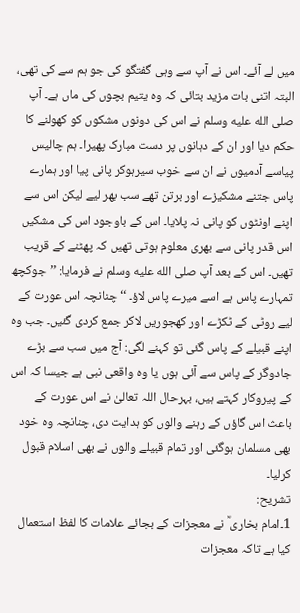میں لے آئے۔ اس نے آپ سے وہی گفتگو کی جو ہم سے کی تھی، البتہ اتنی بات مزید بتائی کہ وہ یتیم بچوں کی ماں ہے۔ آپ صلى الله عليه وسلم نے اس کی دونوں مشکوں کو کھولنے کا حکم دیا اور ان کے دہانوں پر دست مبارک پھیرا۔ ہم چالیس پیاسے آدمیوں نے ان سے خوب سیرہوکر پانی پیا اور ہمارے پاس جتنے مشکیزے اور برتن تھے سب بھر لیے لیکن اس سے اپنے اونٹوں کو پانی نہ پلایا۔ اس کے باوجود اس کی مشکیں اس قدر پانی سے بھری معلوم ہوتی تھیں کہ پھٹنے کے قریب تھیں۔ اس کے بعد آپ صلى الله عليه وسلم نے فرمایا: ’’جوکچھ تمہارے پاس ہے اسے میرے پاس لاؤ۔ ‘‘ چنانچہ اس عورت کے لیے روٹی کے ٹکڑے اور کھجوریں لاکر جمع کردی گئیں۔ جب وہ اپنے قبیلے کے پاس گئی تو کہنے لگی: آج میں سب سے بڑے جادوگر کے پاس سے آئی ہوں یا وہ واقعی نبی ہے جیسا کہ اس کے پیروکار کہتے ہیں، بہرحال اللہ تعالیٰ نے اس عورت کے باعث اس گاؤں کے رہنے والوں کو ہدایت دی، چنانچہ وہ خود بھی مسلمان ہوگئی اور تمام قبیلے والوں نے بھی اسلام قبول کرلیا۔
تشریح:
1۔امام بخاری ؒ نے معجزات کے بجائے علامات کا لفظ استعمال کیا ہے تاکہ معجزات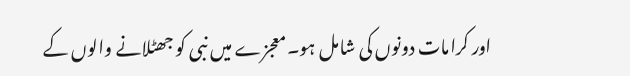اور کرامات دونوں کی شامل ہو۔معجزے میں نبی کو جھٹلانے والوں کے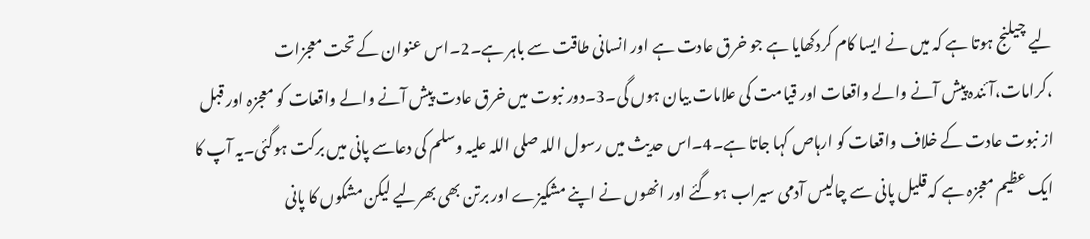لیے چیلنج ہوتا ہے کہ میں نے ایسا کام کردکھایا ہے جو خرق عادت ہے اور انسانی طاقت سے باہر ہے۔2۔اس عنوان کے تحت معجزات ،کرامات،آئندہ پیش آنے والے واقعات اور قیامت کی علامات بیان ہوں گی۔3۔دور نبوت میں خرق عادت پیش آنے والے واقعات کو معجزہ اور قبل از نبوت عادت کے خلاف واقعات کو ارہاص کہا جاتا ہے۔4۔اس حدیث میں رسول اللہ صلی اللہ علیہ وسلم کی دعاسے پانی میں برکت ہوگئی۔یہ آپ کا ایک عظیم معجزہ ہے کہ قلیل پانی سے چالیس آدمی سیراب ہوگئے اور انھوں نے اپنے مشکیزے اور برتن بھی بھرلیے لیکن مشکوں کا پانی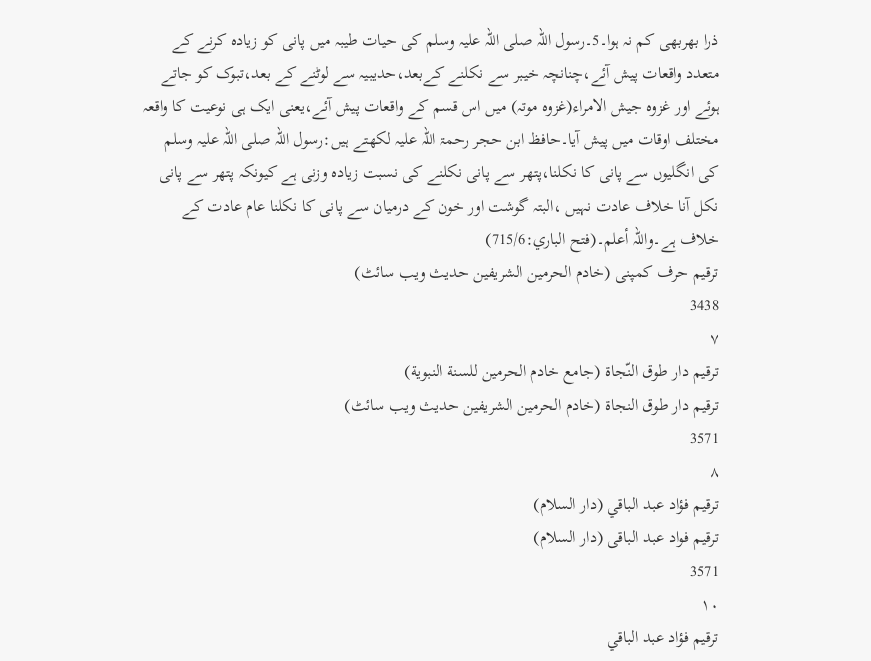ذرا بھربھی کم نہ ہوا۔5۔رسول اللہ صلی اللہ علیہ وسلم کی حیات طیبہ میں پانی کو زیادہ کرنے کے متعدد واقعات پیش آئے،چنانچہ خیبر سے نکلنے کےبعد،حدیبیہ سے لوٹنے کے بعد،تبوک کو جاتے ہوئے اور غزوہ جیش الامراء(غزوہ موتہ) میں اس قسم کے واقعات پیش آئے،یعنی ایک ہی نوعیت کا واقعہ مختلف اوقات میں پیش آیا۔حافظ ابن حجر رحمۃ اللہ علیہ لکھتے ہیں:رسول اللہ صلی اللہ علیہ وسلم کی انگلیوں سے پانی کا نکلنا،پتھر سے پانی نکلنے کی نسبت زیادہ وزنی ہے کیونکہ پتھر سے پانی نکل آنا خلاف عادت نہیں ،البتہ گوشت اور خون کے درمیان سے پانی کا نکلنا عام عادت کے خلاف ہے۔واللہ أعلم۔(فتح الباري:715/6)
ترقیم حرف کمپنی (خادم الحرمین الشریفین حدیث ویب سائٹ)
3438
٧
ترقيم دار طوق النّجاة (جامع خادم الحرمين للسنة النبوية)
ترقیم دار طوق النجاۃ (خادم الحرمین الشریفین حدیث ویب سائٹ)
3571
٨
ترقيم فؤاد عبد الباقي (دار السلام)
ترقیم فواد عبد الباقی (دار السلام)
3571
١٠
ترقيم فؤاد عبد الباقي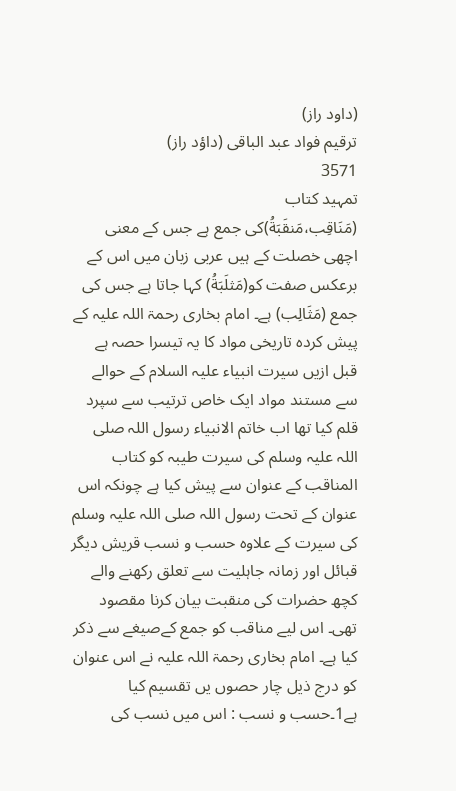(داود راز)
ترقیم فواد عبد الباقی (داؤد راز)
3571
تمہید کتاب
(مَنَاقِب،مَنقَبَةُ)کی جمع ہے جس کے معنی اچھی خصلت کے ہیں عربی زبان میں اس کے برعکس صفت کو(مَثلَبَةُ) کہا جاتا ہے جس کی جمع (مَثَالِب) ہے۔ امام بخاری رحمۃ اللہ علیہ کے پیش کردہ تاریخی مواد کا یہ تیسرا حصہ ہے قبل ازیں سیرت انبیاء علیہ السلام کے حوالے سے مستند مواد ایک خاص ترتیب سے سپرد قلم کیا تھا اب خاتم الانبیاء رسول اللہ صلی اللہ علیہ وسلم کی سیرت طیبہ کو کتاب المناقب کے عنوان سے پیش کیا ہے چونکہ اس عنوان کے تحت رسول اللہ صلی اللہ علیہ وسلم کی سیرت کے علاوہ حسب و نسب قریش دیگر قبائل اور زمانہ جاہلیت سے تعلق رکھنے والے کچھ حضرات کی منقبت بیان کرنا مقصود تھی۔ اس لیے مناقب کو جمع کےصیغے سے ذکر کیا ہے۔ امام بخاری رحمۃ اللہ علیہ نے اس عنوان کو درج ذیل چار حصوں یں تقسیم کیا ہے1۔حسب و نسب : اس میں نسب کی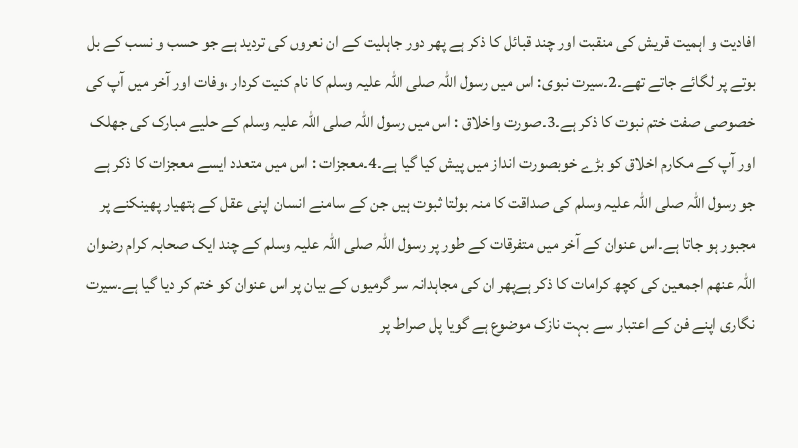افادیت و اہمیت قریش کی منقبت اور چند قبائل کا ذکر ہے پھر دور جاہلیت کے ان نعروں کی تردید ہے جو حسب و نسب کے بل بوتے پر لگائے جاتے تھے۔2۔سیرت نبوی: اس میں رسول اللہ صلی اللہ علیہ وسلم کا نام کنیت کردار ،وفات اور آخر میں آپ کی خصوصی صفت ختم نبوت کا ذکر ہے۔3۔صورت واخلاق : اس میں رسول اللہ صلی اللہ علیہ وسلم کے حلیے مبارک کی جھلک اور آپ کے مکارم اخلاق کو بڑے خوبصورت انداز میں پیش کیا گیا ہے۔4۔معجزات : اس میں متعدد ایسے معجزات کا ذکر ہے جو رسول اللہ صلی اللہ علیہ وسلم کی صداقت کا منہ بولتا ثبوت ہیں جن کے سامنے انسان اپنی عقل کے ہتھیار پھینکنے پر مجبور ہو جاتا ہے۔اس عنوان کے آخر میں متفرقات کے طور پر رسول اللہ صلی اللہ علیہ وسلم کے چند ایک صحابہ کرام رضوان اللہ عنھم اجمعین کی کچھ کرامات کا ذکر ہےپھر ان کی مجاہدانہ سر گرمیوں کے بیان پر اس عنوان کو ختم کر دیا گیا ہے۔سیرت نگاری اپنے فن کے اعتبار سے بہت نازک موضوع ہے گویا پل صراط پر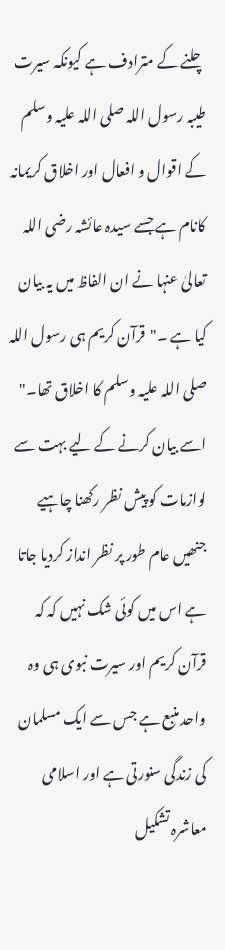چلنے کے مترادف ہے کیونکہ سیرت طیبہ رسول اللہ صلی اللہ علیہ وسلم کے اقوال و افعال اور اخلاق کریمانہ کانام ہے جسے سیدہ عائشہ رضی اللہ تعالیٰ عنہا نے ان الفاظ میں یہ بیان کیا ہے ۔"قرآن کریم ہی رسول اللہ صلی اللہ علیہ وسلم کا اخلاق تھا۔" اسے بیان کرنے کے لیے بہت سے لوازمات کو پیش نظر رکھنا چاہیے جنھیں عام طور پر نظر انداز کردیا جاتا ہے اس میں کوئی شک نہیں کہ کہ قرآن کریم اور سیرت نبوی ہی وہ واحد منبع ہے جس سے ایک مسلمان کی زندگی سنورتی ہے اور اسلامی معاشرہ تشکیل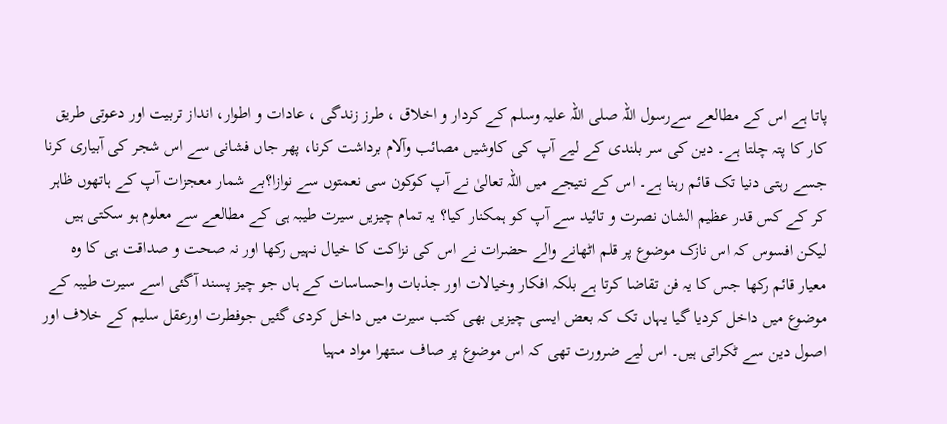پاتا ہے اس کے مطالعے سےرسول اللہ صلی اللہ علیہ وسلم کے کردار و اخلاق ، طرز زندگی ، عادات و اطوار، انداز تربیت اور دعوتی طریق کار کا پتہ چلتا ہے۔ دین کی سر بلندی کے لیے آپ کی کاوشیں مصائب وآلام برداشت کرنا، پھر جاں فشانی سے اس شجر کی آبیاری کرنا جسے رہتی دنیا تک قائم رہنا ہے۔ اس کے نتیجے میں اللہ تعالیٰ نے آپ کوکون سی نعمتوں سے نوازا؟بے شمار معجزات آپ کے ہاتھوں ظاہر کر کے کس قدر عظیم الشان نصرت و تائید سے آپ کو ہمکنار کیا؟ یہ تمام چیزیں سیرت طیبہ ہی کے مطالعے سے معلوم ہو سکتی ہیں لیکن افسوس کہ اس نازک موضوع پر قلم اٹھانے والے حضرات نے اس کی نزاکت کا خیال نہیں رکھا اور نہ صحت و صداقت ہی کا وہ معیار قائم رکھا جس کا یہ فن تقاضا کرتا ہے بلکہ افکار وخیالات اور جذبات واحساسات کے ہاں جو چیز پسند آگئی اسے سیرت طیبہ کے موضوع میں داخل کردیا گیا یہاں تک کہ بعض ایسی چیزیں بھی کتب سیرت میں داخل کردی گئیں جوفطرت اورعقل سلیم کے خلاف اور اصول دین سے ٹکراتی ہیں۔ اس لیے ضرورت تھی کہ اس موضوع پر صاف ستھرا مواد مہیا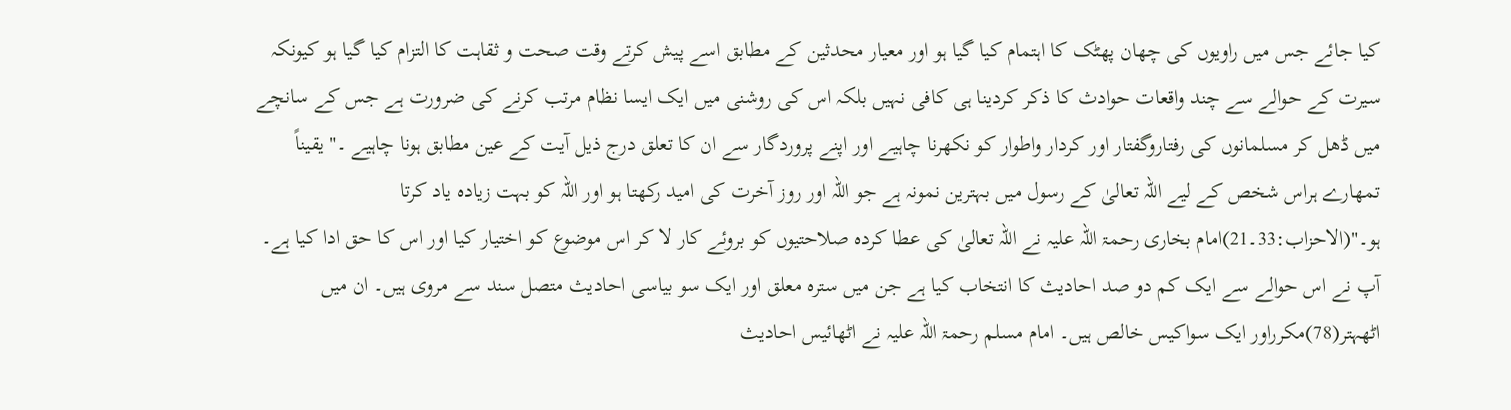کیا جائے جس میں راویوں کی چھان پھٹک کا اہتمام کیا گیا ہو اور معیار محدثین کے مطابق اسے پیش کرتے وقت صحت و ثقاہت کا التزام کیا گیا ہو کیونکہ سیرت کے حوالے سے چند واقعات حوادث کا ذکر کردینا ہی کافی نہیں بلکہ اس کی روشنی میں ایک ایسا نظام مرتب کرنے کی ضرورت ہے جس کے سانچے میں ڈھل کر مسلمانوں کی رفتاروگفتار اور کردار واطوار کو نکھرنا چاہیے اور اپنے پروردگار سے ان کا تعلق درج ذیل آیت کے عین مطابق ہونا چاہیے ۔" یقیناً تمھارے ہراس شخص کے لیے اللہ تعالیٰ کے رسول میں بہترین نمونہ ہے جو اللہ اور روز آخرت کی امید رکھتا ہو اور اللہ کو بہت زیادہ یاد کرتا ہو۔"(الاحزاب:33۔21)امام بخاری رحمۃ اللہ علیہ نے اللہ تعالیٰ کی عطا کردہ صلاحتیوں کو بروئے کار لا کر اس موضوع کو اختیار کیا اور اس کا حق ادا کیا ہے۔ آپ نے اس حوالے سے ایک کم دو صد احادیث کا انتخاب کیا ہے جن میں سترہ معلق اور ایک سو بیاسی احادیث متصل سند سے مروی ہیں۔ ان میں اٹھہتر(78)مکرراور ایک سواکیس خالص ہیں۔ امام مسلم رحمۃ اللہ علیہ نے اٹھائیس احادیث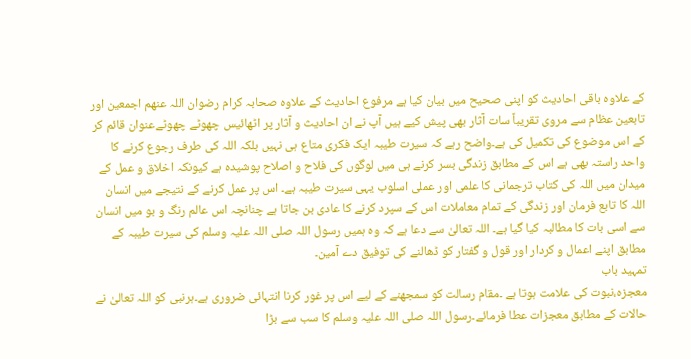کے علاوہ باقی احادیث کو اپنی صحیح میں بیان کیا ہے مرفوع احادیث کے علاوہ صحابہ کرام رضوان اللہ عنھم اجمعین اور تابعین عظام سے مروی تقریباً سات آثار بھی پیش کیے ہیں آپ نے ان احادیث و آثار پر اٹھائیس چھوٹے چھوٹےعنوان قائم کر کے اس موضوع کی تکمیل کی ہے۔واضح رہے کہ سیرت طیبہ ایک فکری متاع ہی نہیں بلکہ اللہ کی طرف رجوع کرنے کا واحد راستہ بھی ہے اس کے مطابق زندگی بسر کرنے ہی میں لوگوں کی فلاح و اصلاح پوشیدہ ہے کیونکہ اخلاق و عمل کے میدان میں اللہ کی کتاب ترجمانی کا علمی اور عملی اسلوب یہی سیرت طیبہ ہے۔ اس پر عمل کرنے کے نتیجے میں انسان اللہ کا تابع فرمان اور زندگی کے تمام معاملات اس کے سپرد کرنے کا عادی بن جاتا ہے چنانچہ اس عالم رنگ و بو میں انسان سے اسی بات کا مطالبہ کیا گیا ہے۔ اللہ تعالیٰ سے دعا ہے کہ وہ ہمیں رسول اللہ صلی اللہ علیہ وسلم کی سیرت طیبہ کے مطابق اپنے اعمال و کردار اور قول و گفتار کو ڈھالنے کی توفیق دے آمین۔
تمہید باب
معجزہ،نبوت کی علامت ہوتا ہے ۔مقام رسالت کو سمجھنے کے لیے اس پر غور کرنا انتہائی ضروری ہے۔ہرنبی کو اللہ تعالیٰ نے حالات کے مطابق معجزات عطا فرمائے۔رسول اللہ صلی اللہ علیہ وسلم کا سب سے بڑا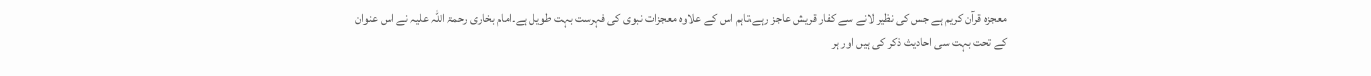معجزہ قرآن کریم ہے جس کی نظیر لانے سے کفار قریش عاجز رہے،تاہم اس کے علاوہ معجزات نبوی کی فہرست بہت طویل ہے۔امام بخاری رحمۃ اللہ علیہ نے اس عنوان کے تحت بہت سی احادیث ذکر کی ہیں اور ہر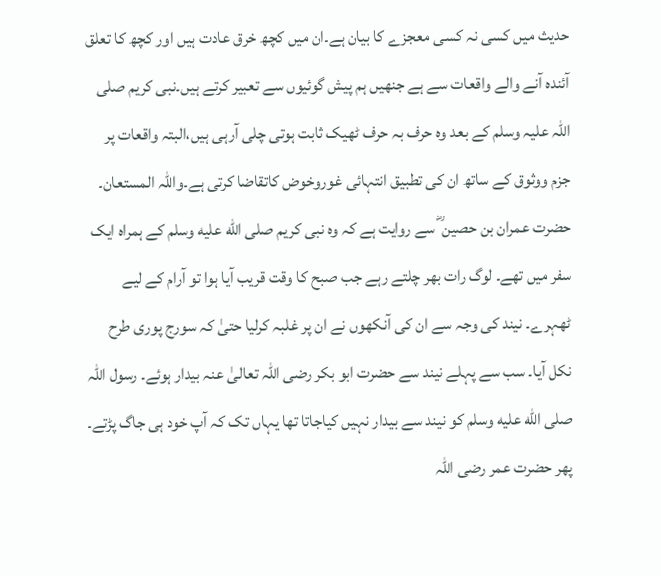حدیث میں کسی نہ کسی معجزے کا بیان ہے۔ان میں کچھ خرق عادت ہیں اور کچھ کا تعلق آئندہ آنے والے واقعات سے ہے جنھیں ہم پیش گوئیوں سے تعبیر کرتے ہیں۔نبی کریم صلی اللہ علیہ وسلم کے بعد وہ حرف بہ حرف ٹھیک ثابت ہوتی چلی آرہی ہیں،البتہ واقعات پر جزم ووثوق کے ساتھ ان کی تطبیق انتہائی غوروخوض کاتقاضا کرتی ہے۔واللہ المستعان۔
حضرت عمران بن حصین ؓ سے روایت ہے کہ وہ نبی کریم صلى الله عليه وسلم کے ہمراہ ایک سفر میں تھے۔ لوگ رات بھر چلتے رہے جب صبح کا وقت قریب آیا ہوا تو آرام کے لیے ٹھہرے۔ نیند کی وجہ سے ان کی آنکھوں نے ان پر غلبہ کرلیا حتیٰ کہ سورج پوری طرح نکل آیا۔ سب سے پہلے نیند سے حضرت ابو بکر رضی اللہ تعالیٰ عنہ بیدار ہوئے۔ رسول اللہ صلى الله عليه وسلم کو نیند سے بیدار نہیں کیاجاتا تھا یہاں تک کہ آپ خود ہی جاگ پڑتے۔ پھر حضرت عمر رضی اللہ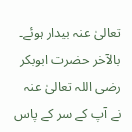تعالیٰ عنہ بیدار ہوئے۔ بالآخر حضرت ابوبکر رضی اللہ تعالیٰ عنہ نے آپ کے سر کے پاس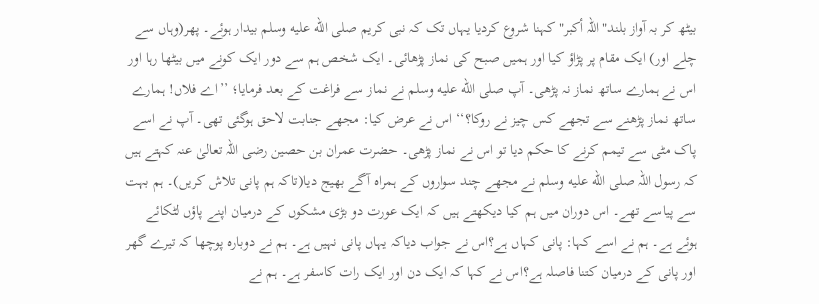بیٹھ کر بہ آواز بلند"اللہ أکبر" کہنا شروع کردیا یہاں تک کہ نبی کریم صلى الله عليه وسلم بیدار ہوئے۔ پھر(وہاں سے چلے اور) ایک مقام پر پڑاؤ کیا اور ہمیں صبح کی نماز پڑھائی۔ ایک شخص ہم سے دور ایک کونے میں بیٹھا رہا اور اس نے ہمارے ساتھ نماز نہ پڑھی۔ آپ صلى الله عليه وسلم نے نماز سے فراغت کے بعد فرمایا؛ ’’اے فلاں! ہمارے ساتھ نماز پڑھنے سے تجھے کس چیز نے روکا؟‘‘ اس نے عرض کیا: مجھے جنابت لاحق ہوگئی تھی۔ آپ نے اسے پاک مٹی سے تیمم کرنے کا حکم دیا تو اس نے نماز پڑھی۔ حضرت عمران بن حصین رضی اللہ تعالیٰ عنہ کہتے ہیں کہ رسول اللہ صلى الله عليه وسلم نے مجھے چند سواروں کے ہمراہ آگے بھیج دیا(تاکہ ہم پانی تلاش کریں)۔ ہم بہت سے پیاسے تھے۔ اس دوران میں ہم کیا دیکھتے ہیں کہ ایک عورت دو بڑی مشکوں کے درمیان اپنے پاؤں لٹکائے ہوئے ہے۔ ہم نے اسے کہا: پانی کہاں ہے؟اس نے جواب دیاکہ یہاں پانی نہیں ہے۔ ہم نے دوبارہ پوچھا کہ تیرے گھر اور پانی کے درمیان کتنا فاصلہ ہے؟اس نے کہا کہ ایک دن اور ایک رات کاسفر ہے۔ ہم نے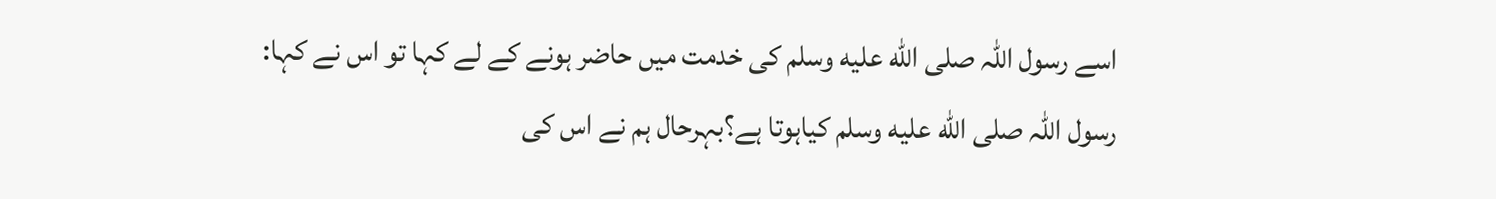اسے رسول اللہ صلى الله عليه وسلم کی خدمت میں حاضر ہونے کے لے کہا تو اس نے کہا: رسول اللہ صلى الله عليه وسلم کیاہوتا ہے؟بہرحال ہم نے اس کی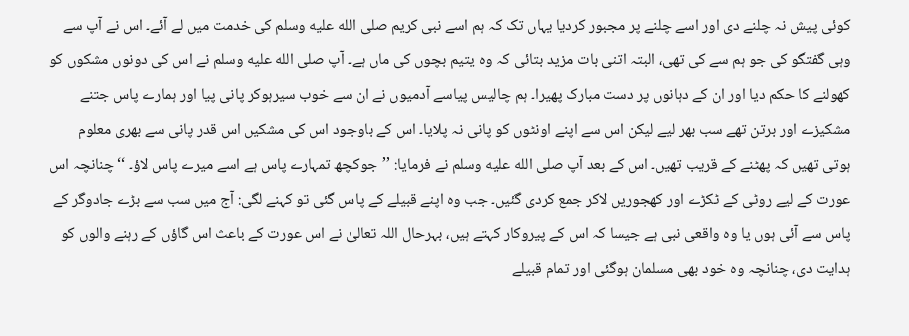کوئی پیش نہ چلنے دی اور اسے چلنے پر مجبور کردیا یہاں تک کہ ہم اسے نبی کریم صلى الله عليه وسلم کی خدمت میں لے آئے۔ اس نے آپ سے وہی گفتگو کی جو ہم سے کی تھی، البتہ اتنی بات مزید بتائی کہ وہ یتیم بچوں کی ماں ہے۔ آپ صلى الله عليه وسلم نے اس کی دونوں مشکوں کو کھولنے کا حکم دیا اور ان کے دہانوں پر دست مبارک پھیرا۔ ہم چالیس پیاسے آدمیوں نے ان سے خوب سیرہوکر پانی پیا اور ہمارے پاس جتنے مشکیزے اور برتن تھے سب بھر لیے لیکن اس سے اپنے اونٹوں کو پانی نہ پلایا۔ اس کے باوجود اس کی مشکیں اس قدر پانی سے بھری معلوم ہوتی تھیں کہ پھٹنے کے قریب تھیں۔ اس کے بعد آپ صلى الله عليه وسلم نے فرمایا: ’’جوکچھ تمہارے پاس ہے اسے میرے پاس لاؤ۔ ‘‘ چنانچہ اس عورت کے لیے روٹی کے ٹکڑے اور کھجوریں لاکر جمع کردی گئیں۔ جب وہ اپنے قبیلے کے پاس گئی تو کہنے لگی: آج میں سب سے بڑے جادوگر کے پاس سے آئی ہوں یا وہ واقعی نبی ہے جیسا کہ اس کے پیروکار کہتے ہیں، بہرحال اللہ تعالیٰ نے اس عورت کے باعث اس گاؤں کے رہنے والوں کو ہدایت دی، چنانچہ وہ خود بھی مسلمان ہوگئی اور تمام قبیلے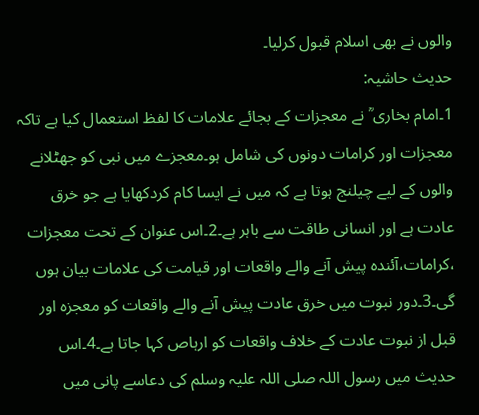والوں نے بھی اسلام قبول کرلیا۔
حدیث حاشیہ:
1۔امام بخاری ؒ نے معجزات کے بجائے علامات کا لفظ استعمال کیا ہے تاکہ معجزات اور کرامات دونوں کی شامل ہو۔معجزے میں نبی کو جھٹلانے والوں کے لیے چیلنج ہوتا ہے کہ میں نے ایسا کام کردکھایا ہے جو خرق عادت ہے اور انسانی طاقت سے باہر ہے۔2۔اس عنوان کے تحت معجزات ،کرامات،آئندہ پیش آنے والے واقعات اور قیامت کی علامات بیان ہوں گی۔3۔دور نبوت میں خرق عادت پیش آنے والے واقعات کو معجزہ اور قبل از نبوت عادت کے خلاف واقعات کو ارہاص کہا جاتا ہے۔4۔اس حدیث میں رسول اللہ صلی اللہ علیہ وسلم کی دعاسے پانی میں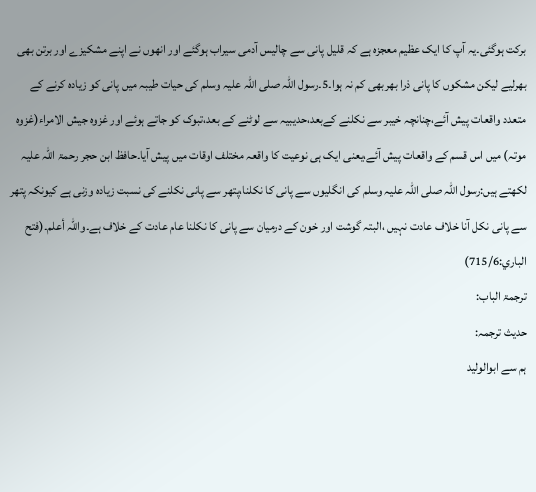برکت ہوگئی۔یہ آپ کا ایک عظیم معجزہ ہے کہ قلیل پانی سے چالیس آدمی سیراب ہوگئے اور انھوں نے اپنے مشکیزے اور برتن بھی بھرلیے لیکن مشکوں کا پانی ذرا بھربھی کم نہ ہوا۔5۔رسول اللہ صلی اللہ علیہ وسلم کی حیات طیبہ میں پانی کو زیادہ کرنے کے متعدد واقعات پیش آئے،چنانچہ خیبر سے نکلنے کےبعد،حدیبیہ سے لوٹنے کے بعد،تبوک کو جاتے ہوئے اور غزوہ جیش الامراء(غزوہ موتہ) میں اس قسم کے واقعات پیش آئے،یعنی ایک ہی نوعیت کا واقعہ مختلف اوقات میں پیش آیا۔حافظ ابن حجر رحمۃ اللہ علیہ لکھتے ہیں:رسول اللہ صلی اللہ علیہ وسلم کی انگلیوں سے پانی کا نکلنا،پتھر سے پانی نکلنے کی نسبت زیادہ وزنی ہے کیونکہ پتھر سے پانی نکل آنا خلاف عادت نہیں ،البتہ گوشت اور خون کے درمیان سے پانی کا نکلنا عام عادت کے خلاف ہے۔واللہ أعلم۔(فتح الباري:715/6)
ترجمۃ الباب:
حدیث ترجمہ:
ہم سے ابوالولید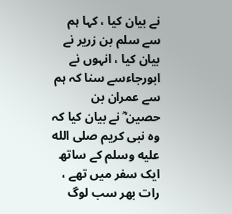نے بیان کیا ، کہا ہم سے سلم بن زریر نے بیان کیا ، انہوں نے ابورجاءسے سنا کہ ہم سے عمران بن حصین ؓ نے بیان کیا کہ وہ نبی کریم صلى الله عليه وسلم کے ساتھ ایک سفر میں تھے ، رات بھر سب لوگ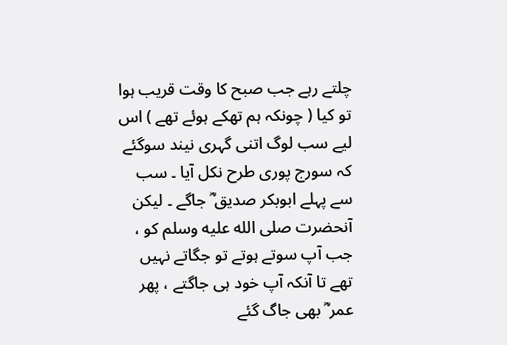چلتے رہے جب صبح کا وقت قریب ہوا تو کیا ( چونکہ ہم تھکے ہوئے تھے ) اس لیے سب لوگ اتنی گہری نیند سوگئے کہ سورج پوری طرح نکل آیا ۔ سب سے پہلے ابوبکر صدیق ؓ جاگے ۔ لیکن آنحضرت صلى الله عليه وسلم کو ، جب آپ سوتے ہوتے تو جگاتے نہیں تھے تا آنکہ آپ خود ہی جاگتے ، پھر عمر ؓ بھی جاگ گئے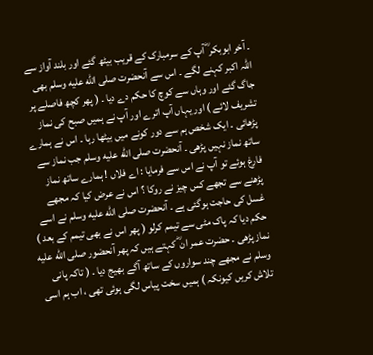۔ آخر ابوبکر ؓ آپ کے سرمبارک کے قریب بیٹھ گئے اور بلند آواز سے اللہ اکبر کہنے لگے ۔ اس سے آنحضرت صلى الله عليه وسلم بھی جاگ گئے اور وہاں سے کوچ کا حکم دے دیا ۔ ( پھر کچھ فاصلے پر تشریف لائے ) اور یہاں آپ اترے اور آپ نے ہمیں صبح کی نماز پڑھائی ۔ ایک شخص ہم سے دور کونے میں بیٹھا رہا ۔ اس نے ہمارے ساتھ نماز نہیں پڑھی ۔ آنحضرت صلى الله عليه وسلم جب نماز سے فارغ ہوئے تو آپ نے اس سے فرمایا : اے فلاں ! ہمارے ساتھ نماز پڑھنے سے تجھے کس چیز نے روکا ؟ اس نے عرض کیا کہ مجھے غسل کی حاجت ہوگئی ہے ۔ آنحضرت صلى الله عليه وسلم نے اسے حکم دیا کہ پاک مٹی سے تیمم کرلو ( پھر اس نے بھی تیمم کے بعد ) نماز پڑھی ۔ حضرت عمر ان ؓ کہتے ہیں کہ پھر آنحضور صلى الله عليه وسلم نے مجھے چند سواروں کے ساتھ آگے بھیج دیا ۔ ( تاکہ پانی تلاش کریں کیونکہ ) ہمیں سخت پیاس لگی ہوئی تھی ، اب ہم اسی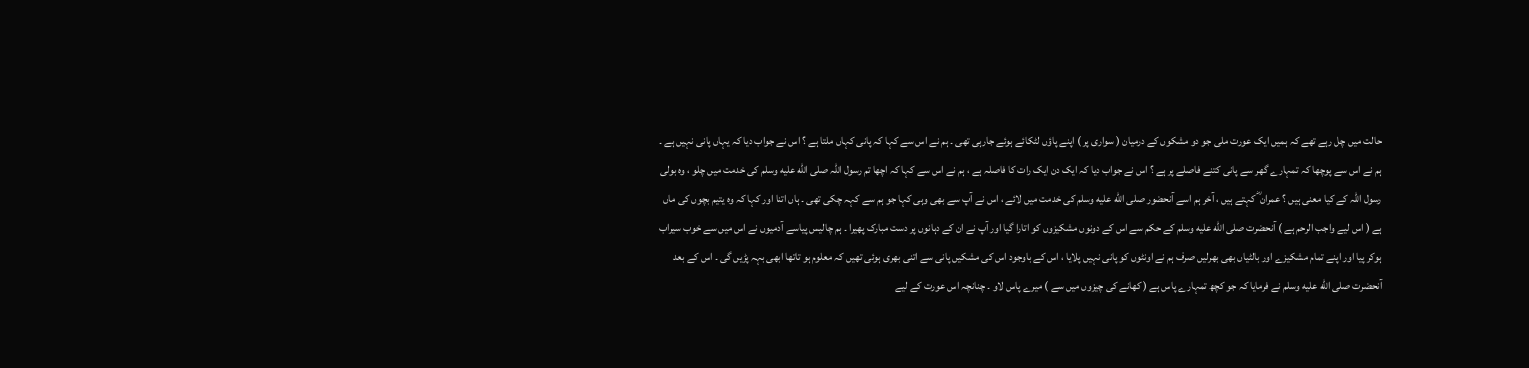حالت میں چل رہے تھے کہ ہمیں ایک عورت ملی جو دو مشکوں کے درمیان ( سواری پر ) اپنے پاؤں لٹکائے ہوئے جارہی تھی ۔ ہم نے اس سے کہا کہ پانی کہاں ملتا ہے ؟ اس نے جواب دیا کہ یہاں پانی نہیں ہے ۔ ہم نے اس سے پوچھا کہ تمہارے گھر سے پانی کتنے فاصلے پر ہے ؟ اس نے جواب دیا کہ ایک دن ایک رات کا فاصلہ ہے ، ہم نے اس سے کہا کہ اچھا تم رسول اللہ صلى الله عليه وسلم کی خدمت میں چلو ، وہ بولی رسول اللہ کے کیا معنی ہیں ؟ عمران ؓ کہتے ہیں ، آخر ہم اسے آنحضور صلى الله عليه وسلم کی خدمت میں لائے ، اس نے آپ سے بھی وہی کہا جو ہم سے کہہ چکی تھی ۔ ہاں اتنا اور کہا کہ وہ یتیم بچوں کی ماں ہے ( اس لیے واجب الرحم ہے ) آنحضرت صلى الله عليه وسلم کے حکم سے اس کے دونوں مشکیزوں کو اتارا گیا اور آپ نے ان کے دہانوں پر دست مبارک پھیرا ۔ ہم چالیس پیاسے آدمیوں نے اس میں سے خوب سیراب ہوکر پیا اور اپنے تمام مشکیزے اور بالٹیاں بھی بھرلیں صرف ہم نے اونٹوں کو پانی نہیں پلایا ، اس کے باوجود اس کی مشکیں پانی سے اتنی بھری ہوئی تھیں کہ معلوم ہو تاتھا ابھی بہہ پڑیں گی ۔ اس کے بعد آنحضرت صلى الله عليه وسلم نے فرمایا کہ جو کچھ تمہارے پاس ہے ( کھانے کی چیزوں میں سے ) میرے پاس لاو ۔ چنانچہ اس عورت کے لیے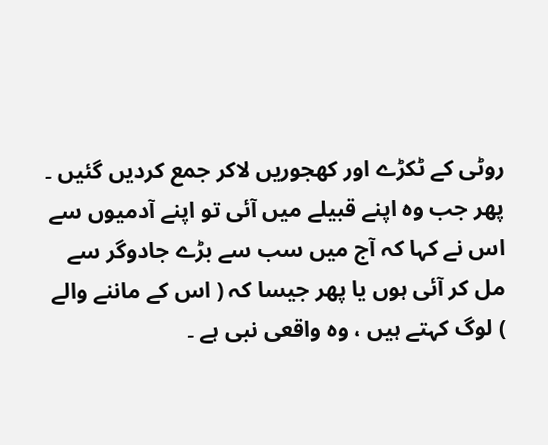روٹی کے ٹکڑے اور کھجوریں لاکر جمع کردیں گئیں ۔ پھر جب وہ اپنے قبیلے میں آئی تو اپنے آدمیوں سے اس نے کہا کہ آج میں سب سے بڑے جادوگر سے مل کر آئی ہوں یا پھر جیسا کہ ( اس کے ماننے والے ) لوگ کہتے ہیں ، وہ واقعی نبی ہے ۔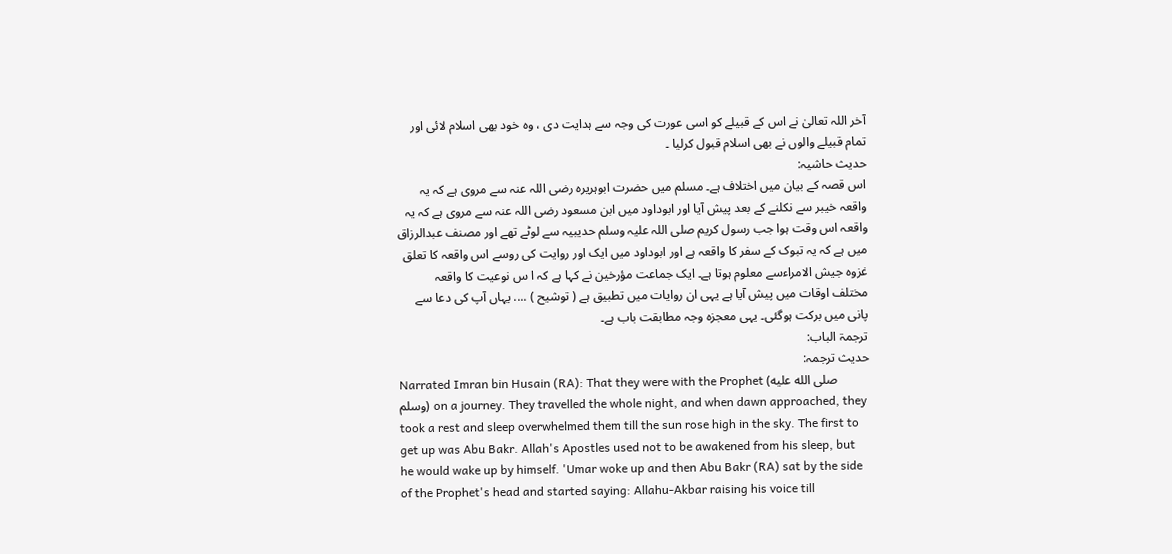آخر اللہ تعالیٰ نے اس کے قبیلے کو اسی عورت کی وجہ سے ہدایت دی ، وہ خود بھی اسلام لائی اور تمام قبیلے والوں نے بھی اسلام قبول کرلیا ۔
حدیث حاشیہ:
اس قصہ کے بیان میں اختلاف ہے۔ مسلم میں حضرت ابوہریرہ رضی اللہ عنہ سے مروی ہے کہ یہ واقعہ خیبر سے نکلنے کے بعد پیش آیا اور ابوداود میں ابن مسعود رضی اللہ عنہ سے مروی ہے کہ یہ واقعہ اس وقت ہوا جب رسول کریم صلی اللہ علیہ وسلم حدیبیہ سے لوٹے تھے اور مصنف عبدالرزاق میں ہے کہ یہ تبوک کے سفر کا واقعہ ہے اور ابوداود میں ایک اور روایت کی روسے اس واقعہ کا تعلق غزوہ جیش الامراءسے معلوم ہوتا ہے۔ ایک جماعت مؤرخین نے کہا ہے کہ ا س نوعیت کا واقعہ مختلف اوقات میں پیش آیا ہے یہی ان روایات میں تطبیق ہے ( توشیح ) .... یہاں آپ کی دعا سے پانی میں برکت ہوگئی۔ یہی معجزہ وجہ مطابقت باب ہے۔
ترجمۃ الباب:
حدیث ترجمہ:
Narrated Imran bin Husain (RA): That they were with the Prophet (صلى الله عليه وسلم) on a journey. They travelled the whole night, and when dawn approached, they took a rest and sleep overwhelmed them till the sun rose high in the sky. The first to get up was Abu Bakr. Allah's Apostles used not to be awakened from his sleep, but he would wake up by himself. 'Umar woke up and then Abu Bakr (RA) sat by the side of the Prophet's head and started saying: Allahu-Akbar raising his voice till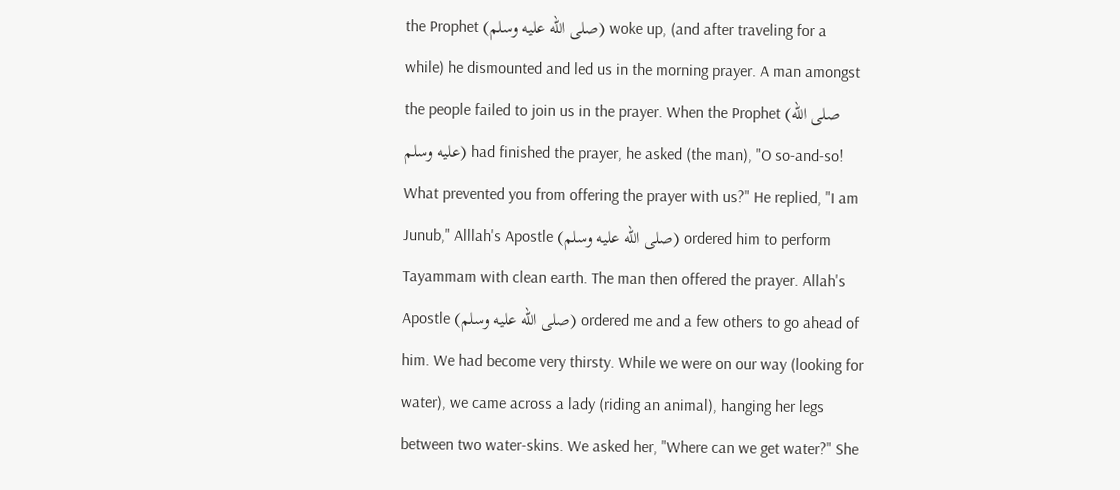the Prophet (صلى الله عليه وسلم) woke up, (and after traveling for a while) he dismounted and led us in the morning prayer. A man amongst the people failed to join us in the prayer. When the Prophet (صلى الله عليه وسلم) had finished the prayer, he asked (the man), "O so-and-so! What prevented you from offering the prayer with us?" He replied, "I am Junub," Alllah's Apostle (صلى الله عليه وسلم) ordered him to perform Tayammam with clean earth. The man then offered the prayer. Allah's Apostle (صلى الله عليه وسلم) ordered me and a few others to go ahead of him. We had become very thirsty. While we were on our way (looking for water), we came across a lady (riding an animal), hanging her legs between two water-skins. We asked her, "Where can we get water?" She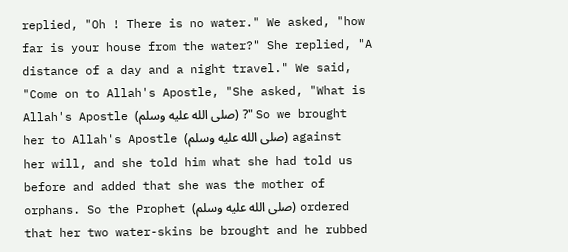replied, "Oh ! There is no water." We asked, "how far is your house from the water?" She replied, "A distance of a day and a night travel." We said, "Come on to Allah's Apostle, "She asked, "What is Allah's Apostle (صلى الله عليه وسلم) ?" So we brought her to Allah's Apostle (صلى الله عليه وسلم) against her will, and she told him what she had told us before and added that she was the mother of orphans. So the Prophet (صلى الله عليه وسلم) ordered that her two water-skins be brought and he rubbed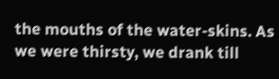the mouths of the water-skins. As we were thirsty, we drank till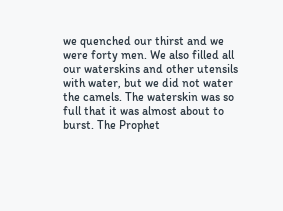we quenched our thirst and we were forty men. We also filled all our waterskins and other utensils with water, but we did not water the camels. The waterskin was so full that it was almost about to burst. The Prophet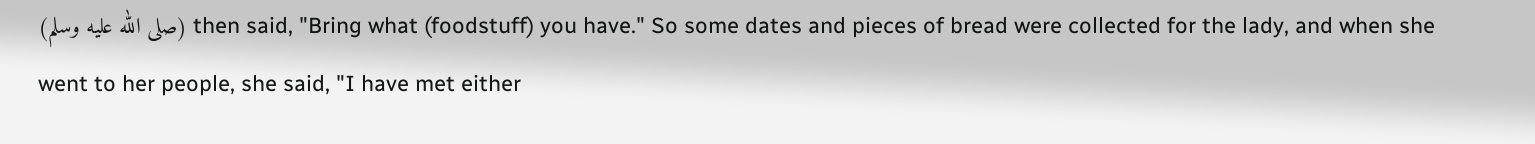(صلى الله عليه وسلم) then said, "Bring what (foodstuff) you have." So some dates and pieces of bread were collected for the lady, and when she went to her people, she said, "I have met either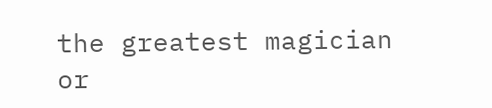the greatest magician or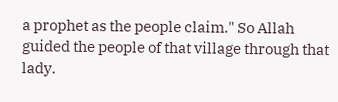a prophet as the people claim." So Allah guided the people of that village through that lady.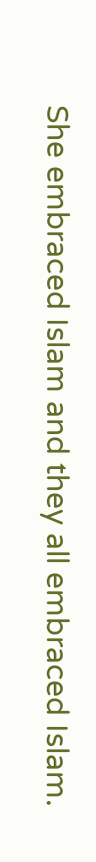She embraced Islam and they all embraced Islam.